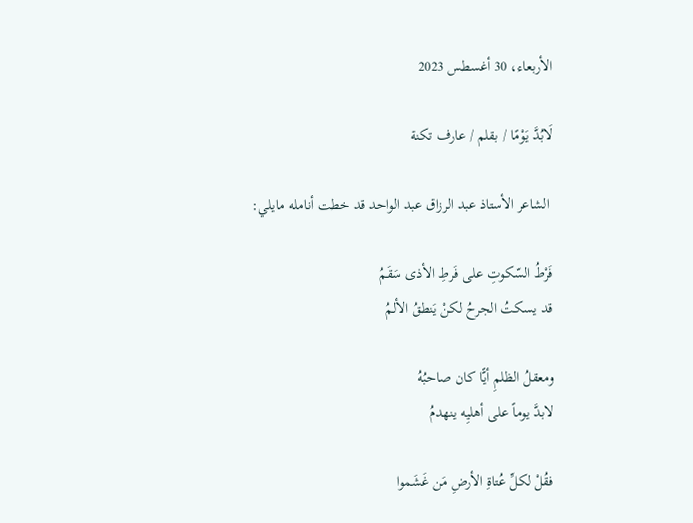الأربعاء، 30 أغسطس 2023

لَابُدَّ يَوْمًا / بقلم / عارف تكنة

 الشاعر الأستاذ عبد الرزاق عبد الواحد قد خطت أنامله مايلي:

فَرْطُ السّكوتِ على فَرطِ الأذى سَقَمُ
قد يسكتُ الجرحُ لكنْ يَنطقُ الألمُ

ومعقلُ الظلمِ أيًّا كان صاحبُهُ
لابدَّ يوماً على أهليِه ينهدمُ

فقُلْ لكلِّ عُتاةِ الأرضِ مَن غَشَموا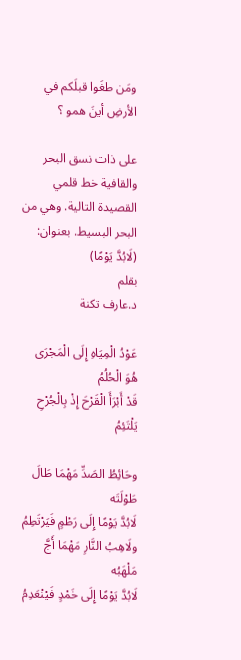ومَن طغَوا قبلَكم في الأرضِ أينَ همو ؟

على ذات نسق البحر والقافية خط قلمي القصيدة التالية. وهي من البحر البسيط. بعنوان:
(لَابُدَّ يَوْمًا)
بقلم
د.عارف تكنة

عَوْدُ الْمِيَاهِ إِلَى الْمَجْرَى هُوَ الْحُلُمُ
قَدْ أَبْرَأَ الْقَرْحَ إِذْ بِالْجُرْحِ يَلْتَئِمُ

وحَائِطُ الصَدِّ مَهْمَا طَالَ طَوْلَتَه
لَابُدَّ يَوْمًا إِلَى رَطْمٍ فَيَرْتَطِمُ
ولَاهِبُ النَّارِ مَهْمَا أَجَّ مَلْهَبُه
لَابُدَّ يَوْمًا إِلَى خَمْدٍ فَيْنْعَدِمُ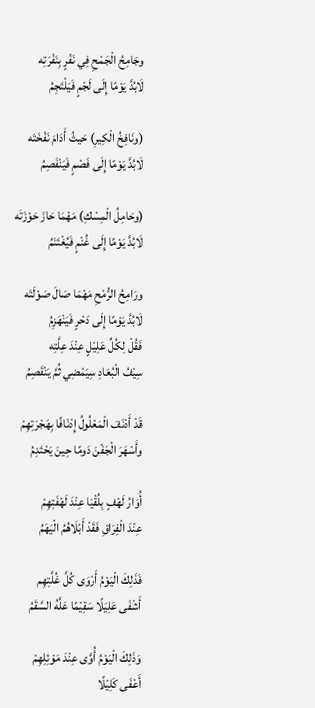وجَامِحُ الْجَمْحِ فِي نَفْرٍ بِنَفْرَتِه
لَابُدَّ يَوْمًا إِلَى لَجْمٍ فَيَلْتَجِمُ

(ونَافِخُ الْكِيرِ) حَيثُ أَدَامَ نَفْخَتَه
لَابُدَّ يَوْمًا إِلَى فَصْمٍ فَيَنْفَصِمُ

(وحَامِلُ الْمِسْكِ) مَهْمَا حَازَ حَوْزَتَه
لَابُدَّ يَوْمًا إِلَى غُنْمٍ فَيُغْتَنَمُ

ورَامِحُ الرُّمْحِ مَهْمَا صَالَ صَوْلَتَه
لَابُدَّ يَوْمًا إِلَى دَحْرٍ فَيَنْهَزِمُ
فَقُلْ لِكُلِّ عَلِيْلٍ عِنْدَ عِلَّتِه
سِيْفُ الْبُعَادِ سِيَمْضِي ثُمَّ يَنْقَصِمُ

قَدْ أَدْنَفَ الْمَعْلُولُ إِدْنَافًا بِهَجْرَتِهِمْ
وأَسْهَرَ الْجَفْنَ دَومًا حِينَ يَحْتَدِمُ

أُوَارُ لَهْفٍ بِلُقْيَا عِنْدَ لَهْفَتِهِمْ
عِنْدَ الْفِرَاقِ فَقَدْ أَبْلَاهُمُ الْيَهَمُ

فَذَلِكَ الْيَوْمُ أَرْوَى كُلَّ غُلَّتِهِم
أَشْفَى عَلِيَلًا سَقِيْمًا عَلَّهُ السَّقَمُ

وَذَلِكَ الْيَوْمُ أُوَّى عِنْدَ مَوْئِلِهِمْ
أَعْفَى كَلِيْلًا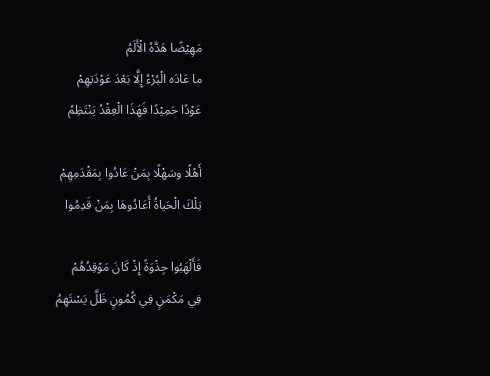مَهِيْضًا هَدَّهُ الْأَلَمُ
ما عَادَه الْبُرْءُ إِلَّا بَعْدَ عَوْدَتِهِمْ
عَوْدًا حَمِيْدًا فَهَذَا الْعِقْدُ يَنْتَظِمُ

أَهْلًا وسَهْلًا بِمَنْ عَادُوا بِمَقْدَمِهِمْ
تِلْكَ الْحَياةُ أَعَادُوهَا بِمَنْ قَدِمُوا

فَأَلْهَبُوا جِذْوَةً إِذْ كَانَ مَوْقِدُهُمْ
فِي مَكْمَنٍ فِي كُمُونٍ ظَلَّ يَسْتَهِمُ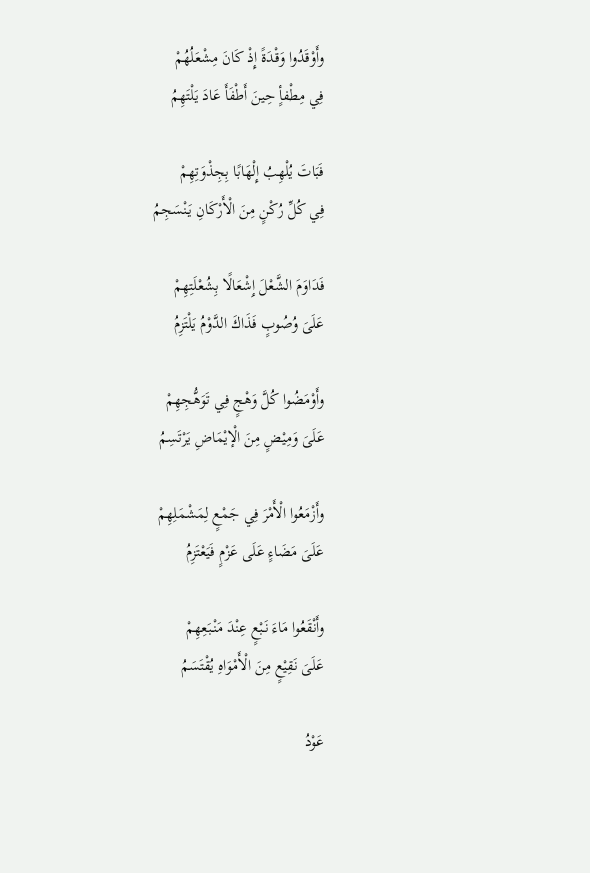وأَوْقَدُوا وَقْدَةً إِذْ كَانَ مِشْعَلُهُمْ
فِي مِطْفأٍ حِينَ أَطْفَأَ عَادَ يَلْتَهِمُ

فَبَاتَ يُلْهِبُ إِلْهَابًا بِجِذْوَتِهِمْ
فِي كُلِّ رُكْنٍ مِنَ الْأَرْكَانِ يَنْسَجِمُ

فَدَاوَمَ الشَّعْلَ إِشْعَالًا بِشُعْلَتِهِمْ
عَلَىَ وُصُوبٍ فَذَاكَ الدَّوْمُ يَلْتَزِمُ

وأَوْمَضُوا كُلَّ وَهْجٍ فِي تَوَهُّجِهِمْ
عَلَىَ وَمِيْضٍ مِنَ الْإيْمَاضِ يَرْتَسِمُ

وأَزْمَعُوا الْأَمْرَ فِي جَمْعٍ لِمَشْمَلِهِمْ
عَلَىَ مَضَاءٍ عَلَى عَزْمٍ فَيَعْتَزِمُ

وأَنْقَعُوا مَاءَ نَبْعٍ عِنْدَ مَنْبَعِهِمْ
عَلَىَ نَقِيْعٍ مِنَ الْأَمْوَاهِ يُقْتَسَمُ

عَوْدُ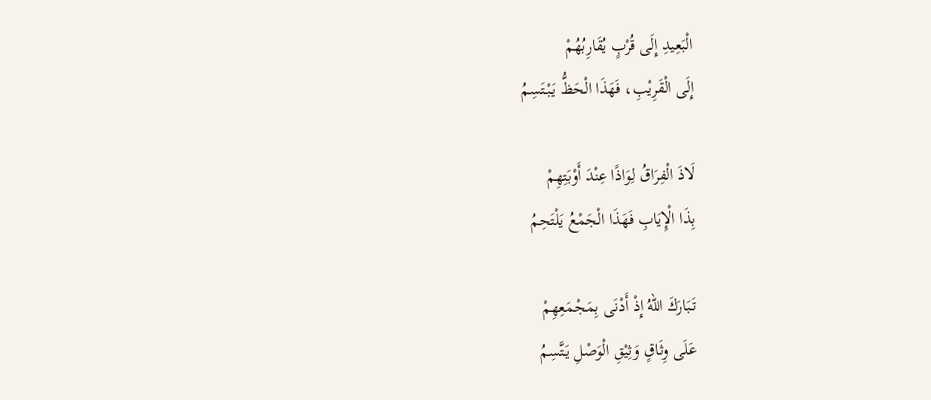الْبَعِيدِ إِلَى قُرْبٍ يُقَارِبُهُمْ
إِلَى الْقَرِيْبِ، فَهَذَا الْحَظُّ يَبْتَسِمُ

لَاذَ الْفِرَاقُ لِوَاذًا عِنْدَ أَوْبَتِهِمْ
بِذَا الْإِيَابِ فَهَذَا الْجَمْعُ يَلْتَحِمُ

تَبَارَكَ اللهُ إِذْ أَدْنَى بِمَجْمَعِهِمْ
عَلَى وِثَاقٍ وَثِيْقِ الْوَصْلِ يَتَّسِمُ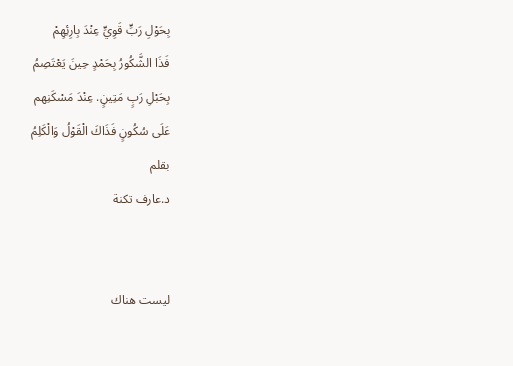بِحَوْلِ رَبٍّ قَوِيٍّ عِنْدَ بِارِئِهِمْ
فَذَا الشَّكُورُ بِحَمْدٍ حِينَ يَعْتَصِمُ
بِحَبْلِ رَبٍ مَتِينٍ. عِنْدَ مَسْكَنِهم
عَلَى سُكُونٍ فَذَاكَ الْقَوْلُ وَالْكَلِمُ
بقلم
د.عارف تكنة


ليست هناك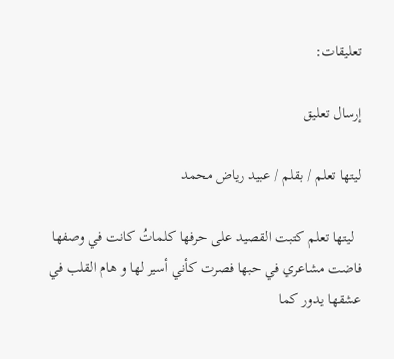تعليقات:

إرسال تعليق

ليتها تعلم / بقلم / عبيد رياض محمد

  ليتها تعلم كتبت القصيد على حرفها كلماتُ كانت في وصفها فاضت مشاعري في حبها فصرت كأني أسير لها و هام القلب في عشقها يدور كما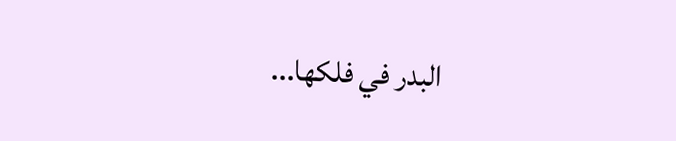البدر في فلكها...